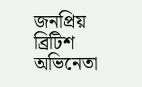জনপ্রিয় ব্রিটিশ অভিনেতা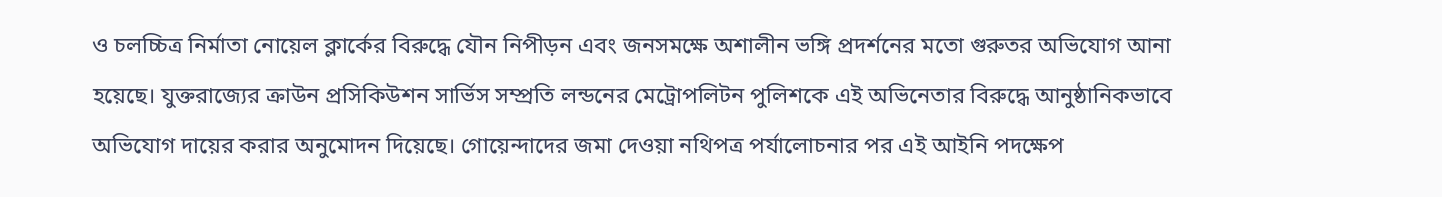ও চলচ্চিত্র নির্মাতা নোয়েল ক্লার্কের বিরুদ্ধে যৌন নিপীড়ন এবং জনসমক্ষে অশালীন ভঙ্গি প্রদর্শনের মতো গুরুতর অভিযোগ আনা হয়েছে। যুক্তরাজ্যের ক্রাউন প্রসিকিউশন সার্ভিস সম্প্রতি লন্ডনের মেট্রোপলিটন পুলিশকে এই অভিনেতার বিরুদ্ধে আনুষ্ঠানিকভাবে অভিযোগ দায়ের করার অনুমোদন দিয়েছে। গোয়েন্দাদের জমা দেওয়া নথিপত্র পর্যালোচনার পর এই আইনি পদক্ষেপ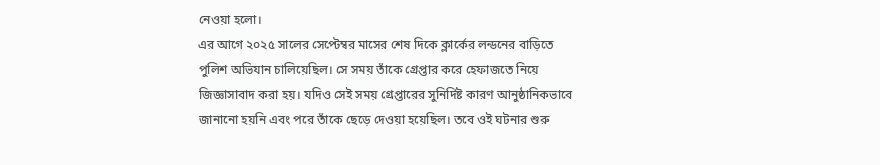নেওয়া হলো।
এর আগে ২০২৫ সালের সেপ্টেম্বর মাসের শেষ দিকে ক্লার্কের লন্ডনের বাড়িতে পুলিশ অভিযান চালিয়েছিল। সে সময় তাঁকে গ্রেপ্তার করে হেফাজতে নিয়ে জিজ্ঞাসাবাদ করা হয়। যদিও সেই সময় গ্রেপ্তারের সুনির্দিষ্ট কারণ আনুষ্ঠানিকভাবে জানানো হয়নি এবং পরে তাঁকে ছেড়ে দেওয়া হয়েছিল। তবে ওই ঘটনার শুরু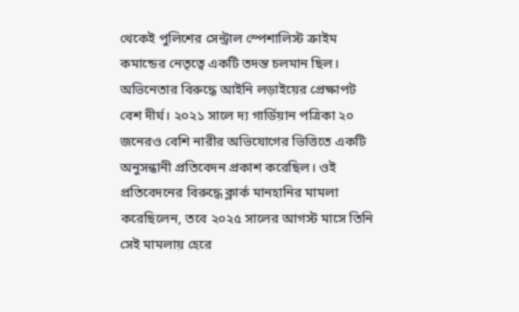থেকেই পুলিশের সেন্ট্রাল স্পেশালিস্ট ক্রাইম কমান্ডের নেতৃত্বে একটি তদন্ত চলমান ছিল।
অভিনেতার বিরুদ্ধে আইনি লড়াইয়ের প্রেক্ষাপট বেশ দীর্ঘ। ২০২১ সালে দ্য গার্ডিয়ান পত্রিকা ২০ জনেরও বেশি নারীর অভিযোগের ভিত্তিতে একটি অনুসন্ধানী প্রতিবেদন প্রকাশ করেছিল। ওই প্রতিবেদনের বিরুদ্ধে ক্লার্ক মানহানির মামলা করেছিলেন, তবে ২০২৫ সালের আগস্ট মাসে তিনি সেই মামলায় হেরে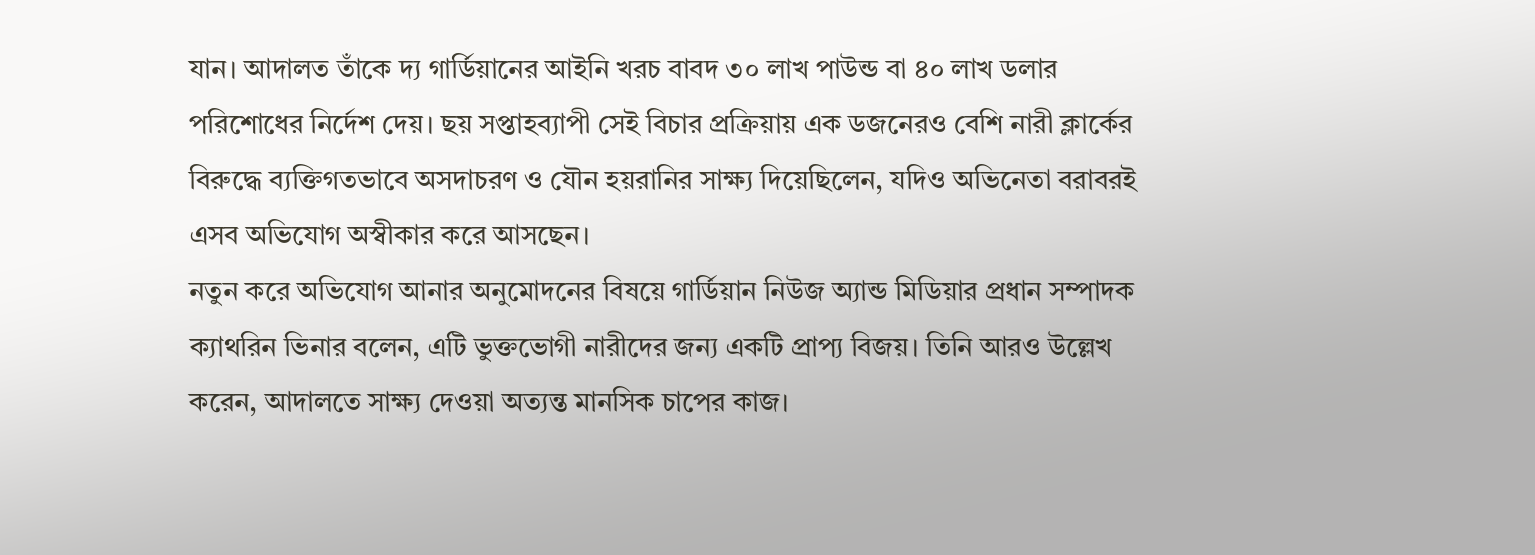যান। আদালত তাঁকে দ্য গার্ডিয়ানের আইনি খরচ বাবদ ৩০ লাখ পাউন্ড বা ৪০ লাখ ডলার পরিশোধের নির্দেশ দেয়। ছয় সপ্তাহব্যাপী সেই বিচার প্রক্রিয়ায় এক ডজনেরও বেশি নারী ক্লার্কের বিরুদ্ধে ব্যক্তিগতভাবে অসদাচরণ ও যৌন হয়রানির সাক্ষ্য দিয়েছিলেন, যদিও অভিনেতা বরাবরই এসব অভিযোগ অস্বীকার করে আসছেন।
নতুন করে অভিযোগ আনার অনুমোদনের বিষয়ে গার্ডিয়ান নিউজ অ্যান্ড মিডিয়ার প্রধান সম্পাদক ক্যাথরিন ভিনার বলেন, এটি ভুক্তভোগী নারীদের জন্য একটি প্রাপ্য বিজয়। তিনি আরও উল্লেখ করেন, আদালতে সাক্ষ্য দেওয়া অত্যন্ত মানসিক চাপের কাজ।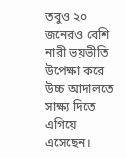তবুও ২০ জনেরও বেশি নারী ভয়ভীতি উপেক্ষা করে উচ্চ আদালতে সাক্ষ্য দিতে এগিয়ে এসেছেন।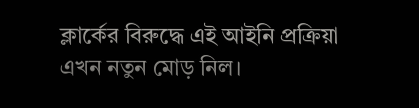ক্লার্কের বিরুদ্ধে এই আইনি প্রক্রিয়া এখন নতুন মোড় নিল।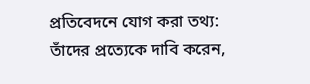প্রতিবেদনে যোগ করা তথ্য: তাঁদের প্রত্যেকে দাবি করেন,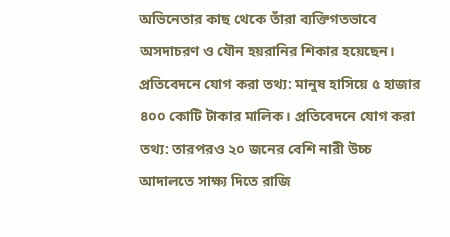অভিনেতার কাছ থেকে তাঁরা ব্যক্তিগতভাবে অসদাচরণ ও যৌন হয়রানির শিকার হয়েছেন। প্রতিবেদনে যোগ করা তথ্য: মানুষ হাসিয়ে ৫ হাজার ৪০০ কোটি টাকার মালিক। প্রতিবেদনে যোগ করা তথ্য: তারপরও ২০ জনের বেশি নারী উচ্চ আদালতে সাক্ষ্য দিতে রাজি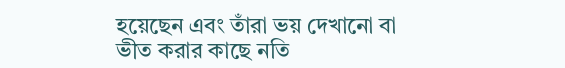হয়েছেন এবং তাঁরা ভয় দেখানো বা ভীত করার কাছে নতি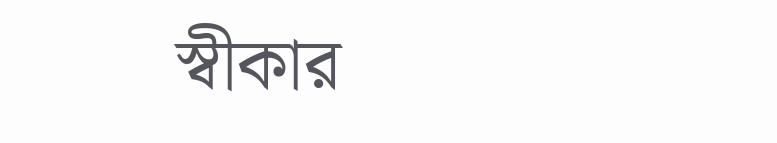স্বীকার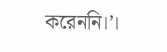করেননি।’।